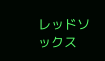レッドソックス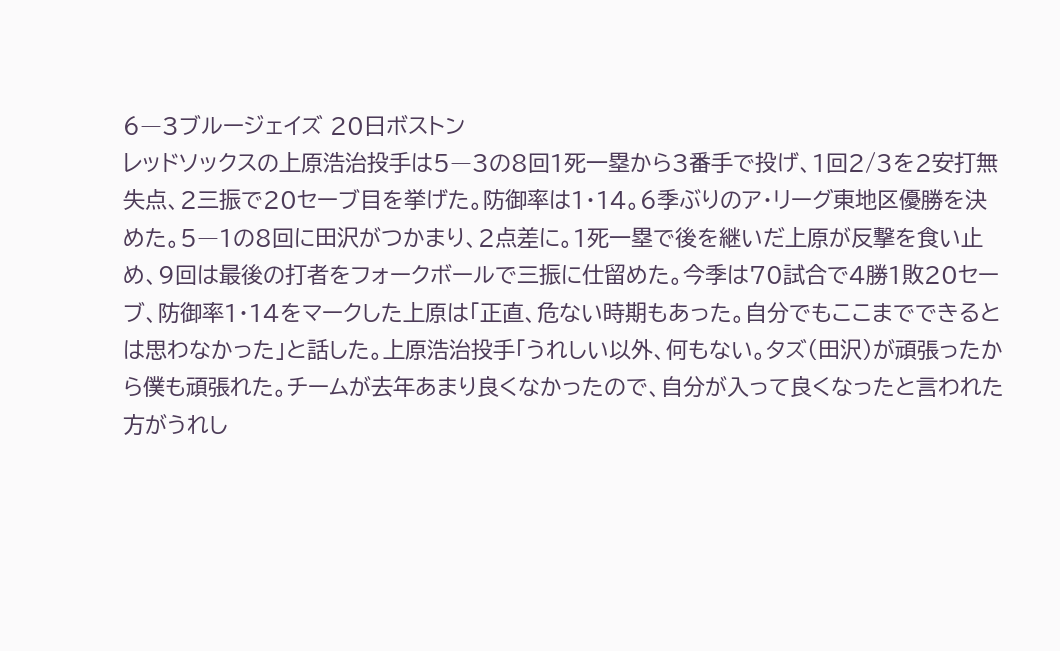6―3ブルージェイズ 20日ボストン
レッドソックスの上原浩治投手は5―3の8回1死一塁から3番手で投げ、1回2/3を2安打無失点、2三振で20セーブ目を挙げた。防御率は1・14。6季ぶりのア・リーグ東地区優勝を決めた。5―1の8回に田沢がつかまり、2点差に。1死一塁で後を継いだ上原が反撃を食い止め、9回は最後の打者をフォークボールで三振に仕留めた。今季は70試合で4勝1敗20セーブ、防御率1・14をマークした上原は「正直、危ない時期もあった。自分でもここまでできるとは思わなかった」と話した。上原浩治投手「うれしい以外、何もない。タズ(田沢)が頑張ったから僕も頑張れた。チームが去年あまり良くなかったので、自分が入って良くなったと言われた方がうれし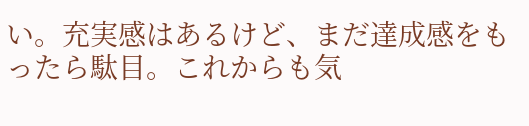い。充実感はあるけど、まだ達成感をもったら駄目。これからも気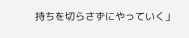持ちを切らさずにやっていく」